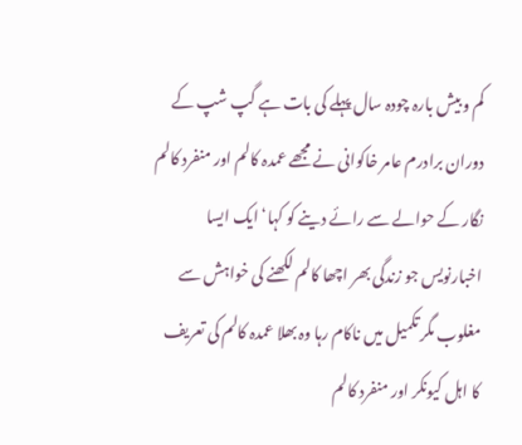کم و بیش بارہ چودہ سال پہلے کی بات ہے گپ شپ کے دوران برادرم عامر خاکوانی نے مجھے عمدہ کالم اور منفرد کالم نگار کے حوالے سے رائے دینے کو کہا‘ ایک ایسا اخبارنویس جو زندگی بھر اچھا کالم لکھنے کی خواہش سے مغلوب مگر تکمیل میں ناکام رہا وہ بھلا عمدہ کالم کی تعریف کا اہل کیونکر اور منفرد کالم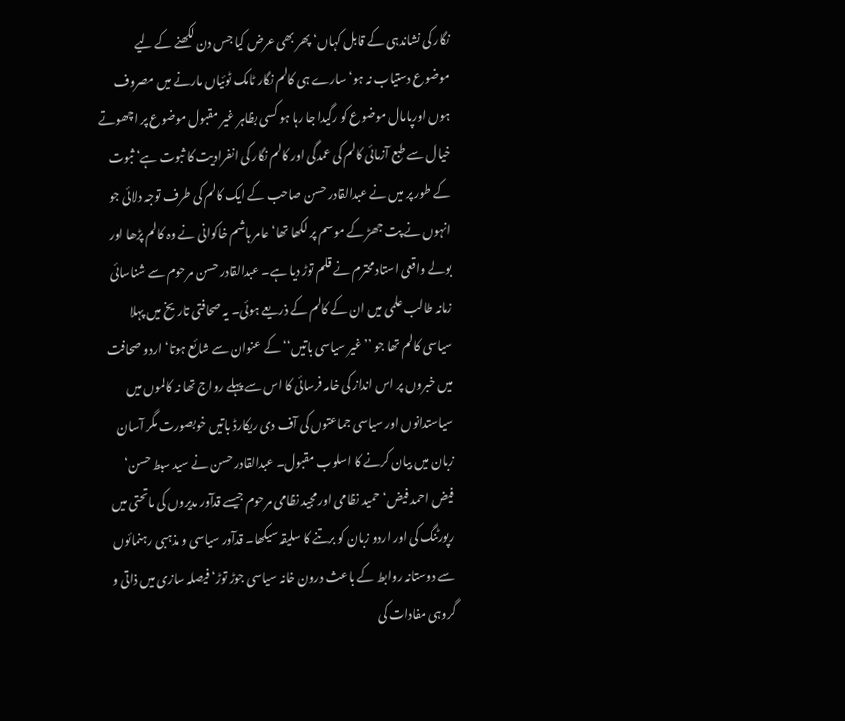نگار کی نشاندہی کے قابل کہاں‘ پھر بھی عرض کیا جس دن لکھنے کے لیے موضوع دستیاب نہ ہو‘ سارے ہی کالم نگار ٹامک ٹوئیاں مارنے میں مصروف ہوں اورپامال موضوع کو رگیدا جا رہا ہو کسی بظاہر غیر مقبول موضوع پر اچھوتے خیال سے طبع آزمائی کالم کی عمدگی اور کالم نگار کی انفرادیت کا ثبوت ہے‘ ثبوت کے طور پر میں نے عبدالقادر حسن صاحب کے ایک کالم کی طرف توجہ دلائی جو انہوں نے پت جھڑ کے موسم پر لکھا تھا‘ عامر ہاشم خاکوانی نے وہ کالم پڑھا اور بولے واقعی استاد محترم نے قلم توڑ دیا ہے۔ عبدالقادر حسن مرحوم سے شناسائی زمانہ طالب علمی میں ان کے کالم کے ذریعے ہوئی۔ یہ صحافتی تاریخ میں پہلا سیاسی کالم تھا جو ’’غیر سیاسی باتیں‘‘ کے عنوان سے شائع ہوتا‘ اردو صحافت میں خبروں پر اس انداز کی خامہ فرسائی کا اس سے پہلے رواج تھا نہ کالموں میں سیاستدانوں اور سیاسی جماعتوں کی آف دی ریکارڈ باتیں خوبصورت مگر آسان زبان میں بیان کرنے کا اسلوب مقبول۔ عبدالقادر حسن نے سید سبط حسن‘ فیض احمد فیض‘ حمید نظامی اور مجید نظامی مرحوم جیسے قدآور مدیروں کی ماتحتی میں رپورٹنگ کی اور اردو زبان کو برتنے کا سلیقہ سیکھا۔ قدآور سیاسی و مذہبی رہنمائوں سے دوستانہ روابط کے باعث درون خانہ سیاسی جوڑ توڑ‘ فیصلہ سازی میں ذاتی و گروہی مفادات کی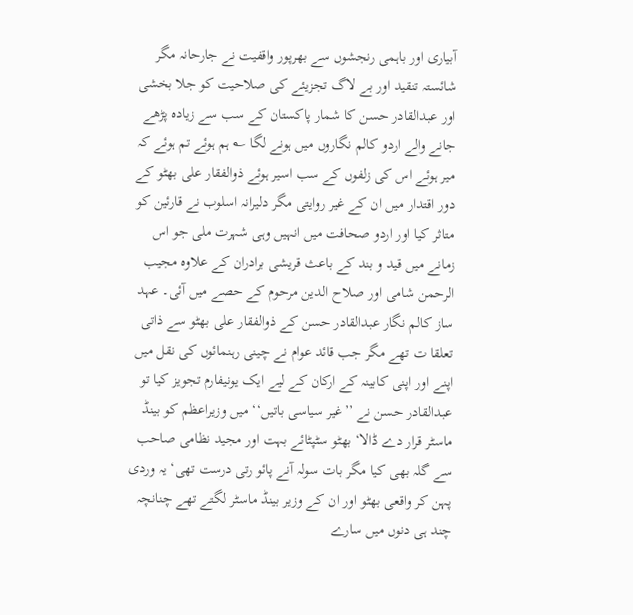آبیاری اور باہمی رنجشوں سے بھرپور واقفیت نے جارحانہ مگر شائستہ تنقید اور بے لاگ تجزیئے کی صلاحیت کو جلا بخشی اور عبدالقادر حسن کا شمار پاکستان کے سب سے زیادہ پڑھے جانے والے اردو کالم نگاروں میں ہونے لگا ؎ ہم ہوئے تم ہوئے کہ میر ہوئے اس کی زلفوں کے سب اسیر ہوئے ذوالفقار علی بھٹو کے دور اقتدار میں ان کے غیر روایتی مگر دلیرانہ اسلوب نے قارئین کو متاثر کیا اور اردو صحافت میں انہیں وہی شہرت ملی جو اس زمانے میں قید و بند کے باعث قریشی برادران کے علاوہ مجیب الرحمن شامی اور صلاح الدین مرحوم کے حصے میں آئی۔ عہد ساز کالم نگار عبدالقادر حسن کے ذوالفقار علی بھٹو سے ذاتی تعلقا ت تھے مگر جب قائد عوام نے چینی رہنمائوں کی نقل میں اپنے اور اپنی کابینہ کے ارکان کے لیے ایک یونیفارم تجویز کیا تو عبدالقادر حسن نے ’’غیر سیاسی باتیں‘‘ میں وزیراعظم کو بینڈ ماسٹر قرار دے ڈالا‘ بھٹو سٹپٹائے بہت اور مجید نظامی صاحب سے گلہ بھی کیا مگر بات سولہ آنے پائو رتی درست تھی‘ یہ وردی پہن کر واقعی بھٹو اور ان کے وزیر بینڈ ماسٹر لگتے تھے چنانچہ چند ہی دنوں میں سارے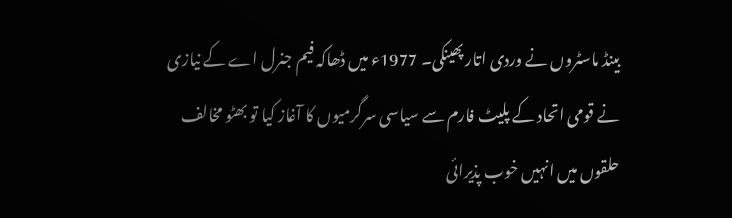بینڈ ماسٹروں نے وردی اتار پھینکی۔ 1977ء میں ڈھاکہ فیم جنرل اے کے نیازی نے قومی اتحاد کے پلیٹ فارم سے سیاسی سرگرمیوں کا آغاز کیا تو بھٹو مخالف حلقوں میں انہیں خوب پذیرائی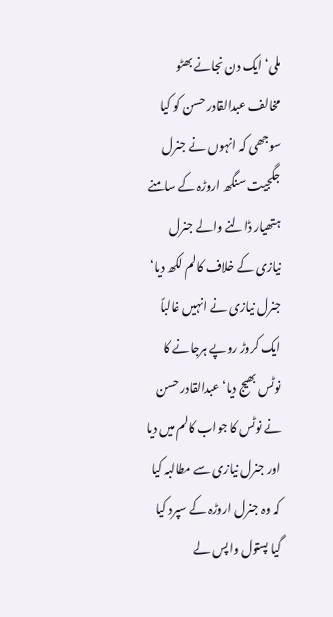ملی‘ ایک دن نجانے بھٹو مخالف عبدالقادر حسن کو کیا سوجھی کہ انہوں نے جنرل جگجیت سنگھ اروڑہ کے سامنے ہتھیار ڈالنے والے جنرل نیازی کے خلاف کالم لکھ دیا‘ جنرل نیازی نے انہیں غالباً ایک کروڑ روپے ہرجانے کا نوٹس بھیج دیا‘ عبدالقادر حسن نے نوٹس کا جواب کالم میں دیا اور جنرل نیازی سے مطالبہ کیا کہ وہ جنرل اروڑہ کے سپرد کیا گیا پستول واپس لے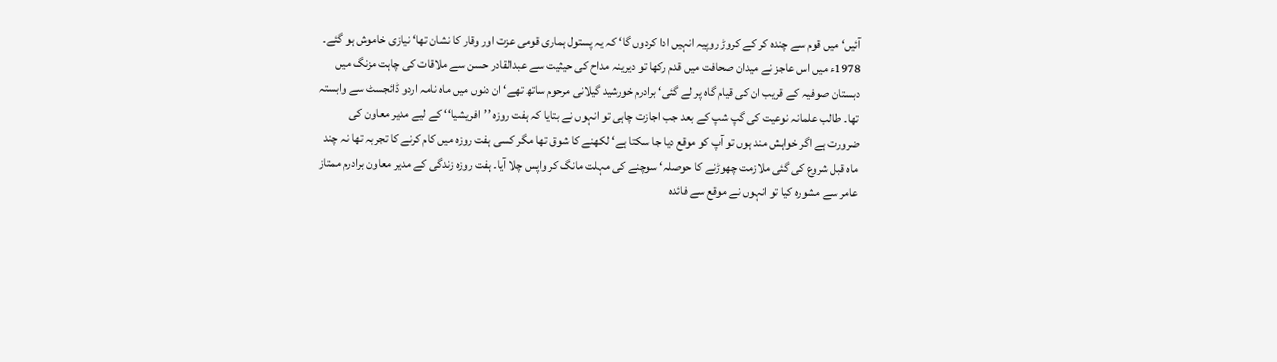آئیں‘ میں قوم سے چندہ کر کے کروڑ روپیہ انہیں ادا کردوں گا‘ کہ یہ پستول ہماری قومی عزت اور وقار کا نشان تھا‘ نیازی خاموش ہو گئے۔ 1978ء میں اس عاجز نے میدان صحافت میں قدم رکھا تو دیرینہ مداح کی حیثیت سے عبدالقادر حسن سے ملاقات کی چاہت مزنگ میں دبستان صوفیہ کے قریب ان کی قیام گاہ پر لے گئی‘ برادرم خورشید گیلانی مرحوم ساتھ تھے‘ ان دنوں میں ماہ نامہ اردو ڈائجسٹ سے وابستہ تھا۔ طالب علمانہ نوعیت کی گپ شپ کے بعد جب اجازت چاہی تو انہوں نے بتایا کہ ہفت روزہ ’’افریشیا‘‘ کے لیے مدیر معاون کی ضرورت ہے اگر خواہش مند ہوں تو آپ کو موقع دیا جا سکتا ہے‘ لکھنے کا شوق تھا مگر کسی ہفت روزہ میں کام کرنے کا تجربہ تھا نہ چند ماہ قبل شروع کی گئی ملازمت چھوڑنے کا حوصلہ‘ سوچنے کی مہلت مانگ کر واپس چلا آیا۔ ہفت روزہ زندگی کے مدیر معاون برادرم ممتاز عامر سے مشورہ کیا تو انہوں نے موقع سے فائدہ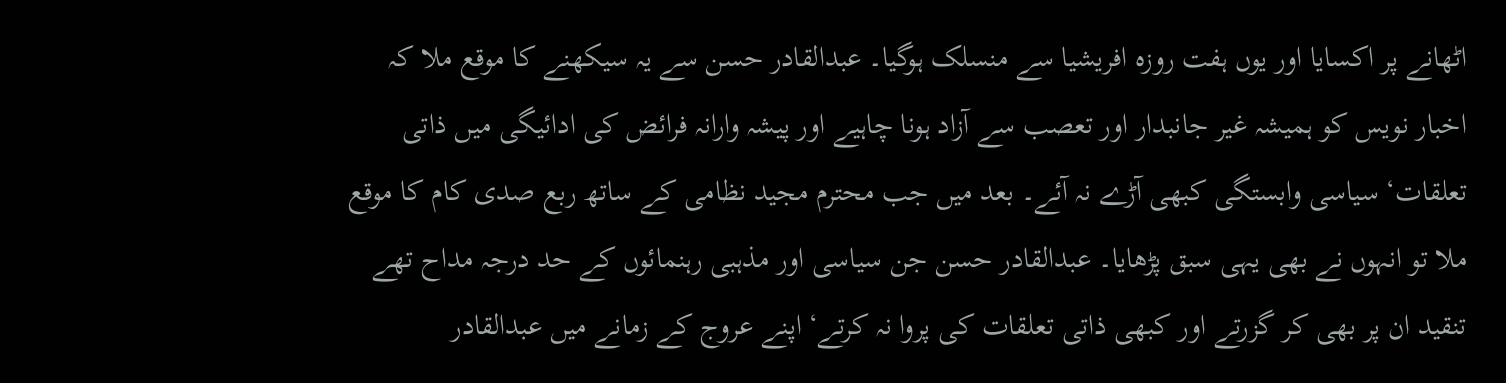اٹھانے پر اکسایا اور یوں ہفت روزہ افریشیا سے منسلک ہوگیا۔ عبدالقادر حسن سے یہ سیکھنے کا موقع ملا کہ اخبار نویس کو ہمیشہ غیر جانبدار اور تعصب سے آزاد ہونا چاہیے اور پیشہ وارانہ فرائض کی ادائیگی میں ذاتی تعلقات‘ سیاسی وابستگی کبھی آڑے نہ آئے۔ بعد میں جب محترم مجید نظامی کے ساتھ ربع صدی کام کا موقع ملا تو انہوں نے بھی یہی سبق پڑھایا۔ عبدالقادر حسن جن سیاسی اور مذہبی رہنمائوں کے حد درجہ مداح تھے تنقید ان پر بھی کر گزرتے اور کبھی ذاتی تعلقات کی پروا نہ کرتے‘ اپنے عروج کے زمانے میں عبدالقادر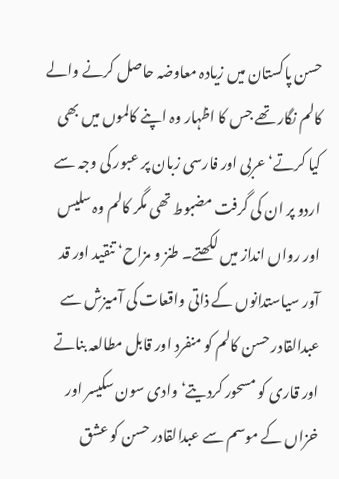حسن پاکستان میں زیادہ معاوضہ حاصل کرنے والے کالم نگار تھے جس کا اظہار وہ اپنے کالموں میں بھی کیا کرتے‘ عربی اور فارسی زبان پر عبور کی وجہ سے اردو پر ان کی گرفت مضبوط تھی مگر کالم وہ سلیس اور رواں انداز میں لکھتے۔ طنز و مزاح‘ تنقید اور قد آور سیاستدانوں کے ذاتی واقعات کی آمیزش سے عبدالقادر حسن کالم کو منفرد اور قابل مطالعہ بناتے اور قاری کو مسحور کردیتے‘ وادی سون سکیسر اور خزاں کے موسم سے عبدالقادر حسن کو عشق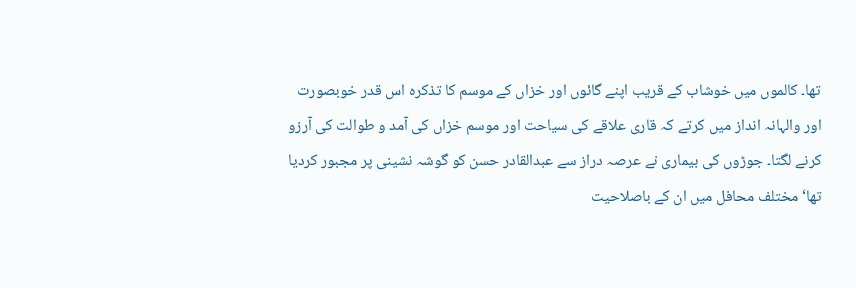تھا۔ کالموں میں خوشاب کے قریب اپنے گائوں اور خزاں کے موسم کا تذکرہ اس قدر خوبصورت اور والہانہ انداز میں کرتے کہ قاری علاقے کی سیاحت اور موسم خزاں کی آمد و طوالت کی آرزو کرنے لگتا۔ جوڑوں کی بیماری نے عرصہ دراز سے عبدالقادر حسن کو گوشہ نشینی پر مجبور کردیا تھا‘ مختلف محافل میں ان کے باصلاحیت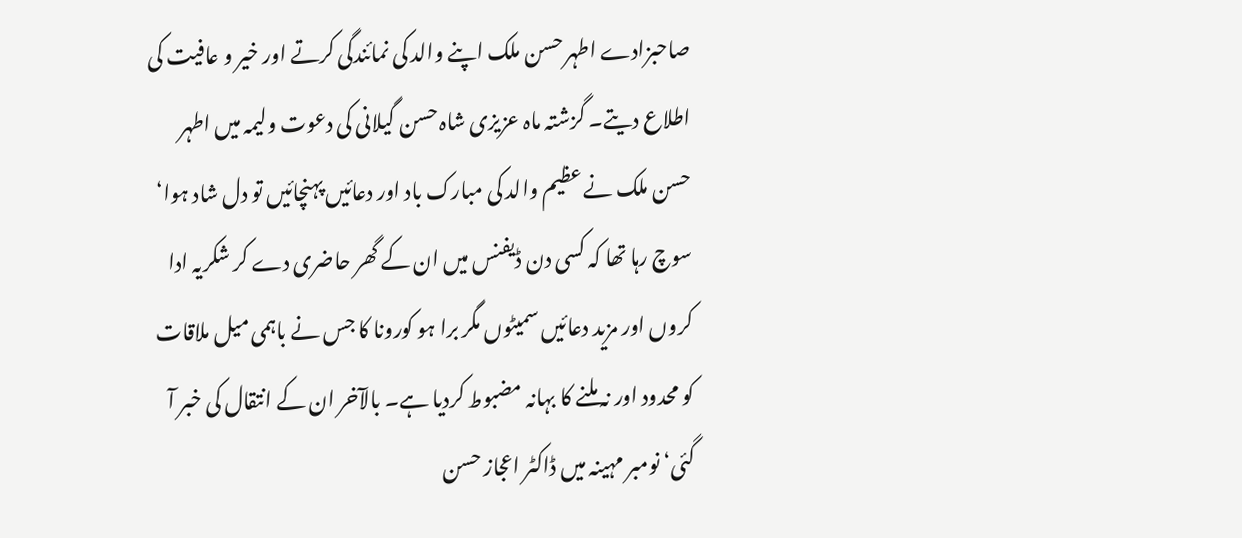صاحبزادے اطہر حسن ملک اپنے والد کی نمائندگی کرتے اور خیر و عافیت کی اطلاع دیتے۔ گزشتہ ماہ عزیزی شاہ حسن گیلانی کی دعوت ولیمہ میں اطہر حسن ملک نے عظیم والد کی مبارک باد اور دعائیں پہنچائیں تو دل شاد ہوا‘ سوچ رہا تھا کہ کسی دن ڈیفنس میں ان کے گھر حاضری دے کر شکریہ ادا کروں اور مزید دعائیں سمیٹوں مگر برا ہو کورونا کا جس نے باہمی میل ملاقات کو محدود اور نہ ملنے کا بہانہ مضبوط کردیا ہے۔ بالآخر ان کے انتقال کی خبر آ گئی‘ نومبر مہینہ میں ڈاکٹر اعجاز حسن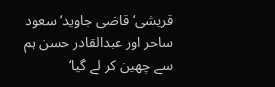قریشی‘ قاضی جاوید‘ سعود ساحر اور عبدالقادر حسن ہم سے چھین کر لے گیا‘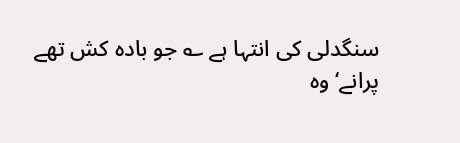سنگدلی کی انتہا ہے ؎ جو بادہ کش تھے پرانے‘ وہ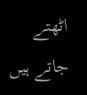اٹھتے جاتے ہیں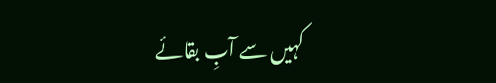کہیں سے آبِ بقائے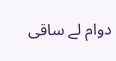دوام لے ساقی